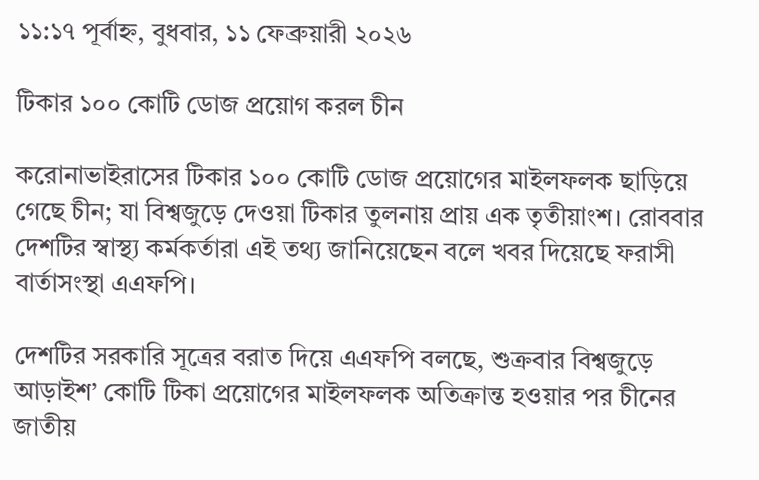১১:১৭ পূর্বাহ্ন, বুধবার, ১১ ফেব্রুয়ারী ২০২৬

টিকার ১০০ কোটি ডোজ প্রয়োগ করল চীন

করোনাভাইরাসের টিকার ১০০ কোটি ডোজ প্রয়োগের মাইলফলক ছাড়িয়ে গেছে চীন; যা বিশ্বজুড়ে দেওয়া টিকার তুলনায় প্রায় এক তৃতীয়াংশ। রোববার দেশটির স্বাস্থ্য কর্মকর্তারা এই তথ্য জানিয়েছেন বলে খবর দিয়েছে ফরাসী বার্তাসংস্থা এএফপি।

দেশটির সরকারি সূত্রের বরাত দিয়ে এএফপি বলছে, শুক্রবার বিশ্বজুড়ে আড়াইশ’ কোটি টিকা প্রয়োগের মাইলফলক অতিক্রান্ত হওয়ার পর চীনের জাতীয়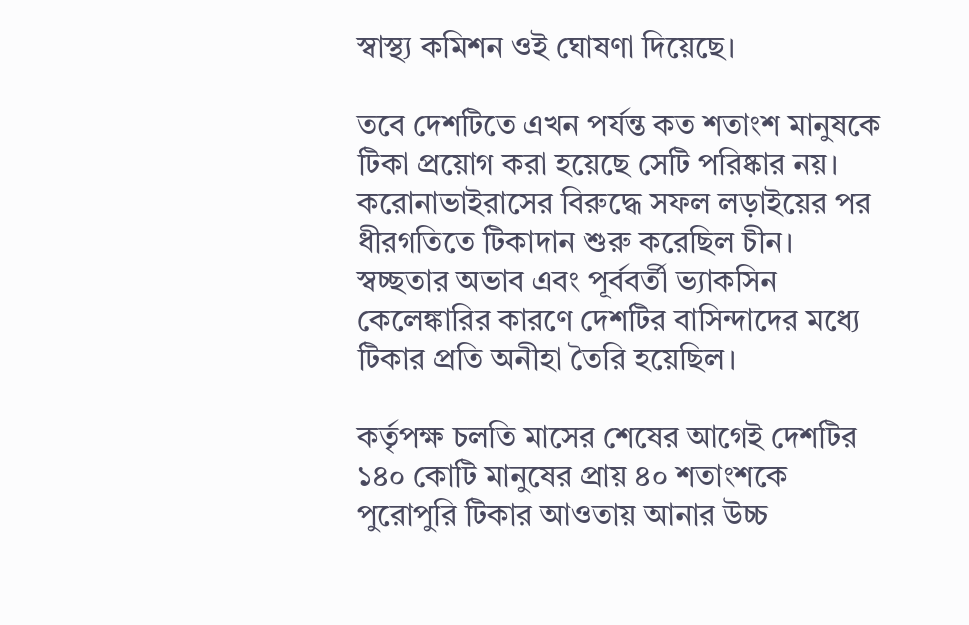স্বাস্থ্য কমিশন ওই ঘোষণা দিয়েছে।

তবে দেশটিতে এখন পর্যন্ত কত শতাংশ মানুষকে টিকা প্রয়োগ করা হয়েছে সেটি পরিষ্কার নয়। করোনাভাইরাসের বিরুদ্ধে সফল লড়াইয়ের পর ধীরগতিতে টিকাদান শুরু করেছিল চীন। স্বচ্ছতার অভাব এবং পূর্ববর্তী ভ্যাকসিন কেলেঙ্কারির কারণে দেশটির বাসিন্দাদের মধ্যে টিকার প্রতি অনীহা তৈরি হয়েছিল।

কর্তৃপক্ষ চলতি মাসের শেষের আগেই দেশটির ১৪০ কোটি মানুষের প্রায় ৪০ শতাংশকে পুরোপুরি টিকার আওতায় আনার উচ্চ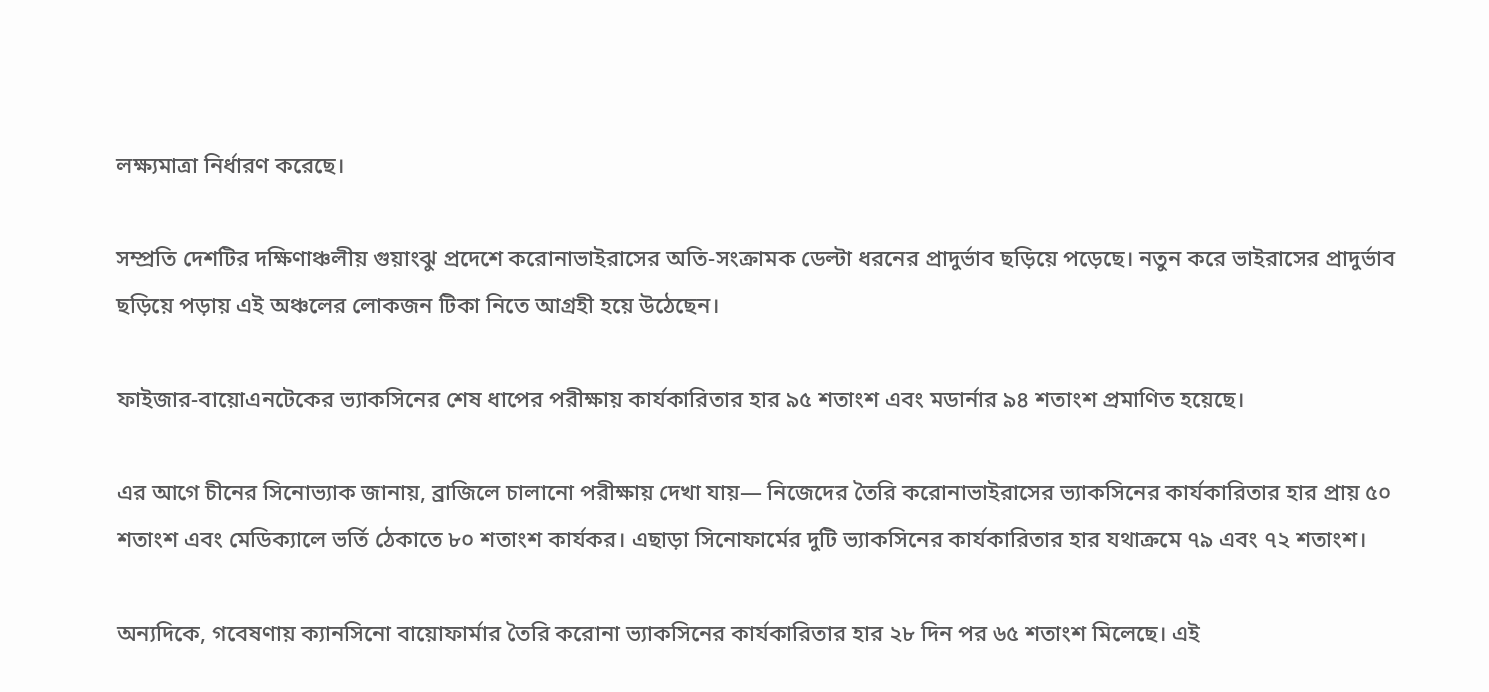লক্ষ্যমাত্রা নির্ধারণ করেছে।

সম্প্রতি দেশটির দক্ষিণাঞ্চলীয় গুয়াংঝু প্রদেশে করোনাভাইরাসের অতি-সংক্রামক ডেল্টা ধরনের প্রাদুর্ভাব ছড়িয়ে পড়েছে। নতুন করে ভাইরাসের প্রাদুর্ভাব ছড়িয়ে পড়ায় এই অঞ্চলের লোকজন টিকা নিতে আগ্রহী হয়ে উঠেছেন।

ফাইজার-বায়োএনটেকের ভ্যাকসিনের শেষ ধাপের পরীক্ষায় কার্যকারিতার হার ৯৫ শতাংশ এবং মডার্নার ৯৪ শতাংশ প্রমাণিত হয়েছে।

এর আগে চীনের সিনোভ্যাক জানায়, ব্রাজিলে চালানো পরীক্ষায় দেখা যায়— নিজেদের তৈরি করোনাভাইরাসের ভ্যাকসিনের কার্যকারিতার হার প্রায় ৫০ শতাংশ এবং মেডিক্যালে ভর্তি ঠেকাতে ৮০ শতাংশ কার্যকর। এছাড়া সিনোফার্মের দুটি ভ্যাকসিনের কার্যকারিতার হার যথাক্রমে ৭৯ এবং ৭২ শতাংশ।

অন্যদিকে, গবেষণায় ক্যানসিনো বায়োফার্মার তৈরি করোনা ভ্যাকসিনের কার্যকারিতার হার ২৮ দিন পর ৬৫ শতাংশ মিলেছে। এই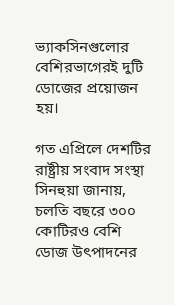ভ্যাকসিনগুলোর বেশিরভাগেরই দুটি ডোজের প্রয়োজন হয়।

গত এপ্রিলে দেশটির রাষ্ট্রীয় সংবাদ সংস্থা সিনহুয়া জানায়, চলতি বছরে ৩০০ কোটিরও বেশি ডোজ উৎপাদনের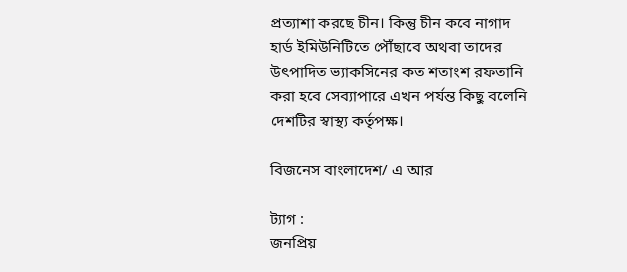প্রত্যাশা করছে চীন। কিন্তু চীন কবে নাগাদ হার্ড ইমিউনিটিতে পৌঁছাবে অথবা তাদের উৎপাদিত ভ্যাকসিনের কত শতাংশ রফতানি করা হবে সেব্যাপারে এখন পর্যন্ত কিছু বলেনি দেশটির স্বাস্থ্য কর্তৃপক্ষ।

বিজনেস বাংলাদেশ/ এ আর

ট্যাগ :
জনপ্রিয়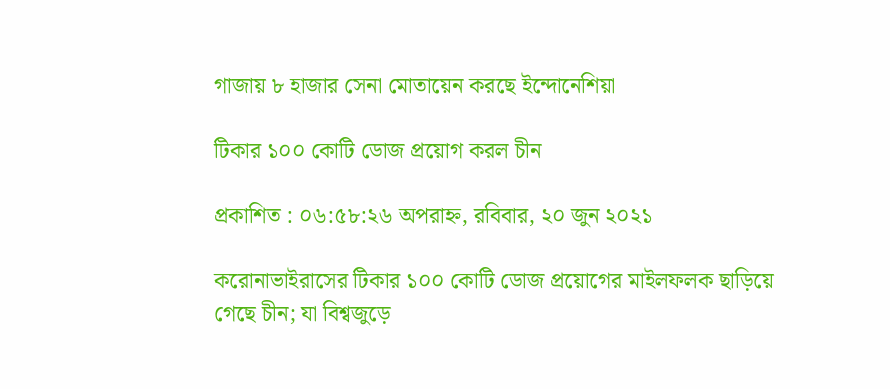গাজায় ৮ হাজার সেনা মোতায়েন করছে ইন্দোনেশিয়া

টিকার ১০০ কোটি ডোজ প্রয়োগ করল চীন

প্রকাশিত : ০৬:৫৮:২৬ অপরাহ্ন, রবিবার, ২০ জুন ২০২১

করোনাভাইরাসের টিকার ১০০ কোটি ডোজ প্রয়োগের মাইলফলক ছাড়িয়ে গেছে চীন; যা বিশ্বজুড়ে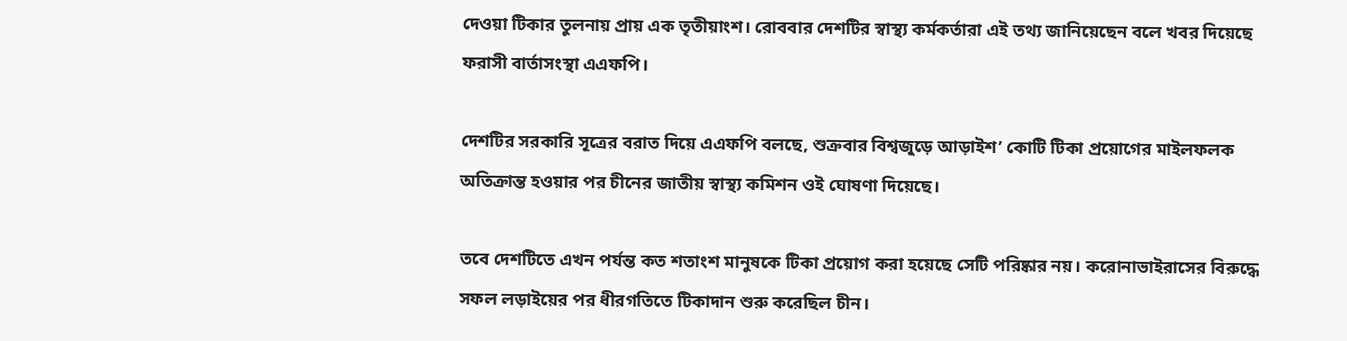দেওয়া টিকার তুলনায় প্রায় এক তৃতীয়াংশ। রোববার দেশটির স্বাস্থ্য কর্মকর্তারা এই তথ্য জানিয়েছেন বলে খবর দিয়েছে ফরাসী বার্তাসংস্থা এএফপি।

দেশটির সরকারি সূত্রের বরাত দিয়ে এএফপি বলছে, শুক্রবার বিশ্বজুড়ে আড়াইশ’ কোটি টিকা প্রয়োগের মাইলফলক অতিক্রান্ত হওয়ার পর চীনের জাতীয় স্বাস্থ্য কমিশন ওই ঘোষণা দিয়েছে।

তবে দেশটিতে এখন পর্যন্ত কত শতাংশ মানুষকে টিকা প্রয়োগ করা হয়েছে সেটি পরিষ্কার নয়। করোনাভাইরাসের বিরুদ্ধে সফল লড়াইয়ের পর ধীরগতিতে টিকাদান শুরু করেছিল চীন।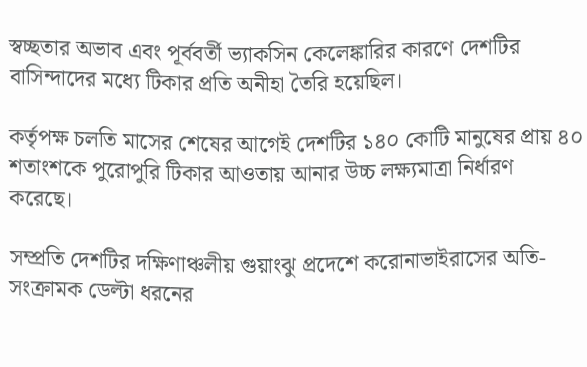স্বচ্ছতার অভাব এবং পূর্ববর্তী ভ্যাকসিন কেলেঙ্কারির কারণে দেশটির বাসিন্দাদের মধ্যে টিকার প্রতি অনীহা তৈরি হয়েছিল।

কর্তৃপক্ষ চলতি মাসের শেষের আগেই দেশটির ১৪০ কোটি মানুষের প্রায় ৪০ শতাংশকে পুরোপুরি টিকার আওতায় আনার উচ্চ লক্ষ্যমাত্রা নির্ধারণ করেছে।

সম্প্রতি দেশটির দক্ষিণাঞ্চলীয় গুয়াংঝু প্রদেশে করোনাভাইরাসের অতি-সংক্রামক ডেল্টা ধরনের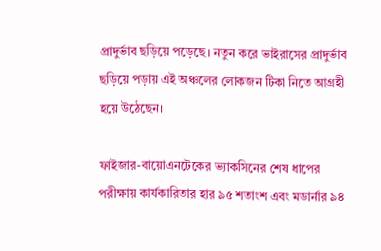প্রাদুর্ভাব ছড়িয়ে পড়েছে। নতুন করে ভাইরাসের প্রাদুর্ভাব ছড়িয়ে পড়ায় এই অঞ্চলের লোকজন টিকা নিতে আগ্রহী হয়ে উঠেছেন।

ফাইজার-বায়োএনটেকের ভ্যাকসিনের শেষ ধাপের পরীক্ষায় কার্যকারিতার হার ৯৫ শতাংশ এবং মডার্নার ৯৪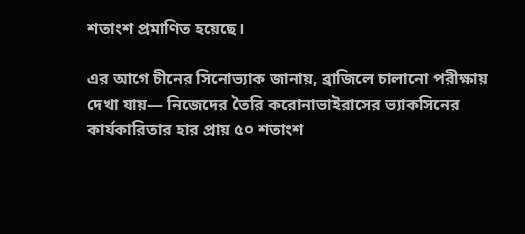শতাংশ প্রমাণিত হয়েছে।

এর আগে চীনের সিনোভ্যাক জানায়, ব্রাজিলে চালানো পরীক্ষায় দেখা যায়— নিজেদের তৈরি করোনাভাইরাসের ভ্যাকসিনের কার্যকারিতার হার প্রায় ৫০ শতাংশ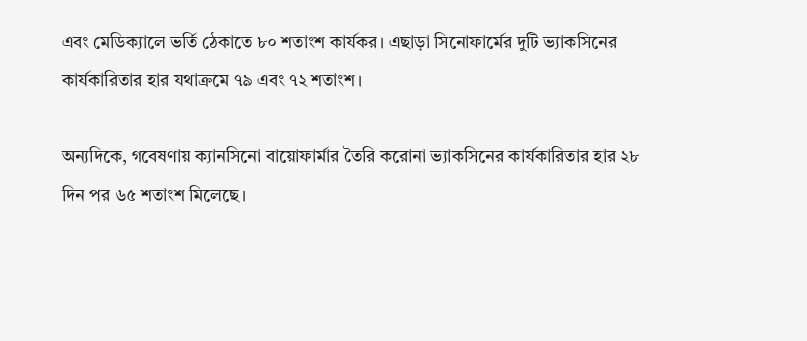এবং মেডিক্যালে ভর্তি ঠেকাতে ৮০ শতাংশ কার্যকর। এছাড়া সিনোফার্মের দুটি ভ্যাকসিনের কার্যকারিতার হার যথাক্রমে ৭৯ এবং ৭২ শতাংশ।

অন্যদিকে, গবেষণায় ক্যানসিনো বায়োফার্মার তৈরি করোনা ভ্যাকসিনের কার্যকারিতার হার ২৮ দিন পর ৬৫ শতাংশ মিলেছে।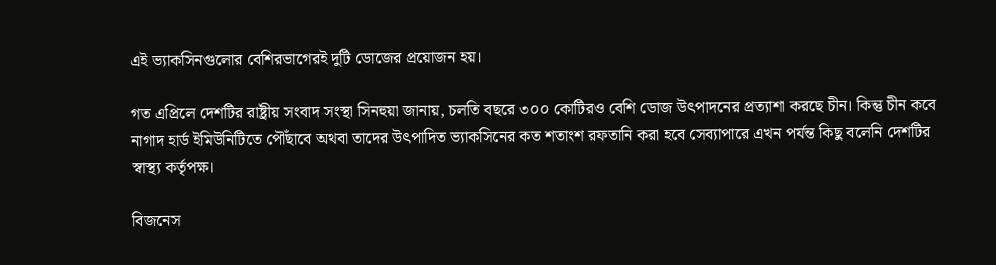এই ভ্যাকসিনগুলোর বেশিরভাগেরই দুটি ডোজের প্রয়োজন হয়।

গত এপ্রিলে দেশটির রাষ্ট্রীয় সংবাদ সংস্থা সিনহুয়া জানায়, চলতি বছরে ৩০০ কোটিরও বেশি ডোজ উৎপাদনের প্রত্যাশা করছে চীন। কিন্তু চীন কবে নাগাদ হার্ড ইমিউনিটিতে পৌঁছাবে অথবা তাদের উৎপাদিত ভ্যাকসিনের কত শতাংশ রফতানি করা হবে সেব্যাপারে এখন পর্যন্ত কিছু বলেনি দেশটির স্বাস্থ্য কর্তৃপক্ষ।

বিজনেস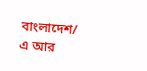বাংলাদেশ/ এ আর